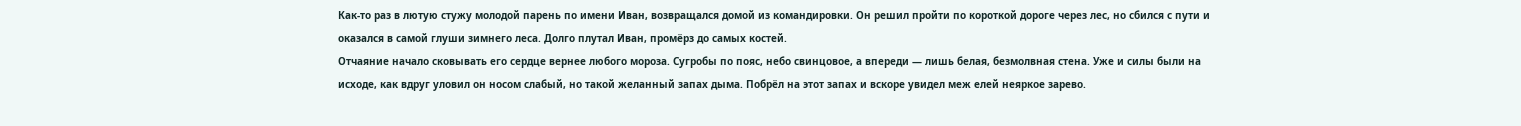Как-то раз в лютую стужу молодой парень по имени Иван, возвращался домой из командировки. Он решил пройти по короткой дороге через лес, но сбился с пути и оказался в самой глуши зимнего леса. Долго плутал Иван, промёрз до самых костей.
Отчаяние начало сковывать его сердце вернее любого мороза. Сугробы по пояс, небо свинцовое, а впереди — лишь белая, безмолвная стена. Уже и силы были на исходе, как вдруг уловил он носом слабый, но такой желанный запах дыма. Побрёл на этот запах и вскоре увидел меж елей неяркое зарево.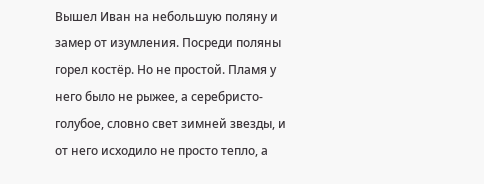Вышел Иван на небольшую поляну и замер от изумления. Посреди поляны горел костёр. Но не простой. Пламя у него было не рыжее, а серебристо-голубое, словно свет зимней звезды, и от него исходило не просто тепло, а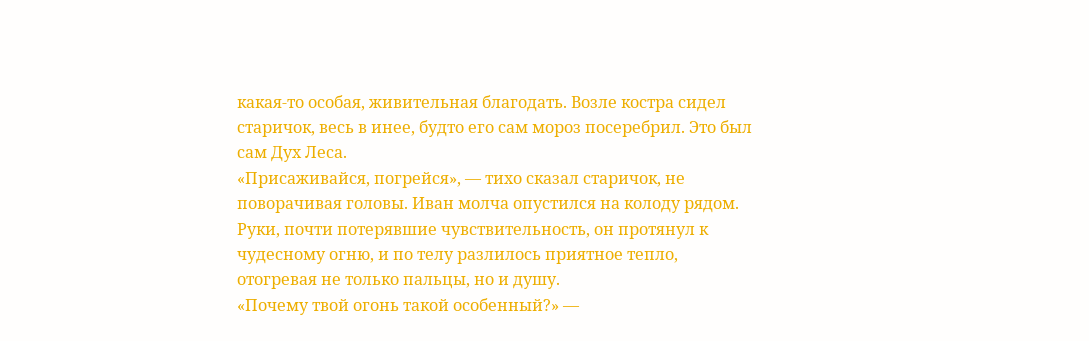какая-то особая, живительная благодать. Возле костра сидел старичок, весь в инее, будто его сам мороз посеребрил. Это был сам Дух Леса.
«Присаживайся, погрейся», — тихо сказал старичок, не поворачивая головы. Иван молча опустился на колоду рядом. Руки, почти потерявшие чувствительность, он протянул к чудесному огню, и по телу разлилось приятное тепло, отогревая не только пальцы, но и душу.
«Почему твой огонь такой особенный?» —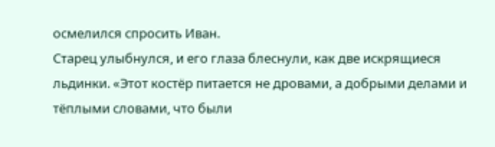осмелился спросить Иван.
Старец улыбнулся, и его глаза блеснули, как две искрящиеся льдинки. «Этот костёр питается не дровами, а добрыми делами и тёплыми словами, что были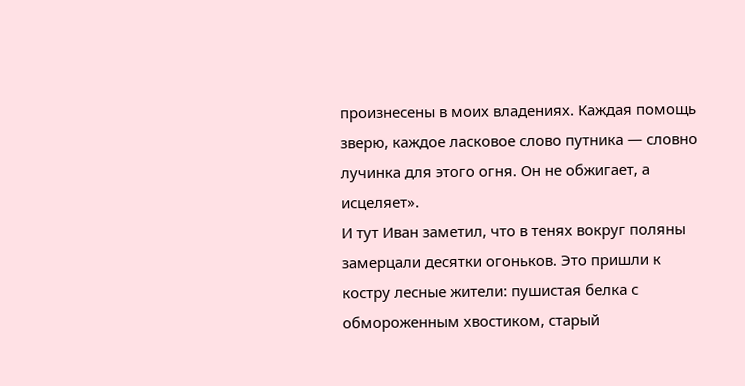произнесены в моих владениях. Каждая помощь зверю, каждое ласковое слово путника — словно лучинка для этого огня. Он не обжигает, а исцеляет».
И тут Иван заметил, что в тенях вокруг поляны замерцали десятки огоньков. Это пришли к костру лесные жители: пушистая белка с обмороженным хвостиком, старый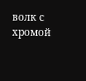волк с хромой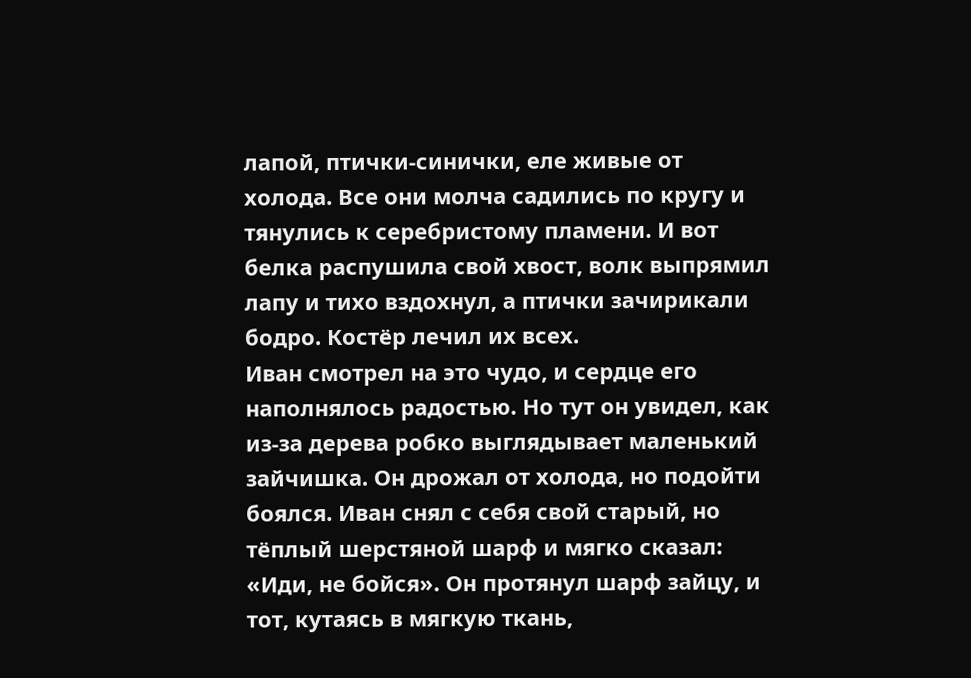лапой, птички-синички, еле живые от холода. Все они молча садились по кругу и тянулись к серебристому пламени. И вот белка распушила свой хвост, волк выпрямил лапу и тихо вздохнул, а птички зачирикали бодро. Костёр лечил их всех.
Иван смотрел на это чудо, и сердце его наполнялось радостью. Но тут он увидел, как из-за дерева робко выглядывает маленький зайчишка. Он дрожал от холода, но подойти боялся. Иван снял с себя свой старый, но тёплый шерстяной шарф и мягко сказал: «Иди, не бойся». Он протянул шарф зайцу, и тот, кутаясь в мягкую ткань,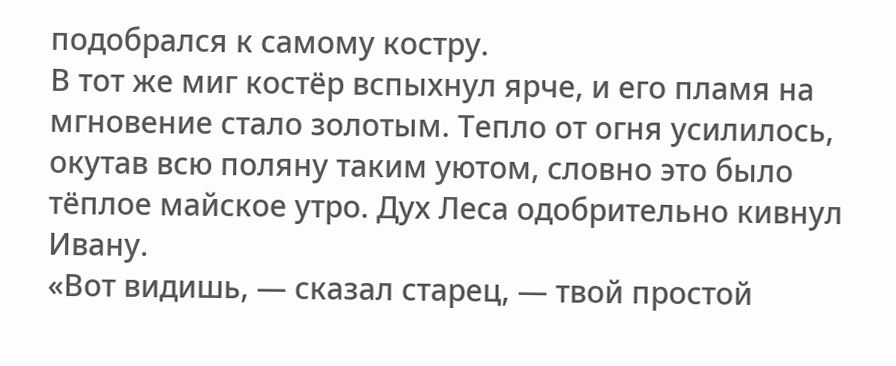подобрался к самому костру.
В тот же миг костёр вспыхнул ярче, и его пламя на мгновение стало золотым. Тепло от огня усилилось, окутав всю поляну таким уютом, словно это было тёплое майское утро. Дух Леса одобрительно кивнул Ивану.
«Вот видишь, — сказал старец, — твой простой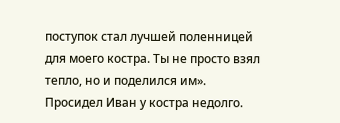поступок стал лучшей поленницей для моего костра. Ты не просто взял тепло, но и поделился им».
Просидел Иван у костра недолго.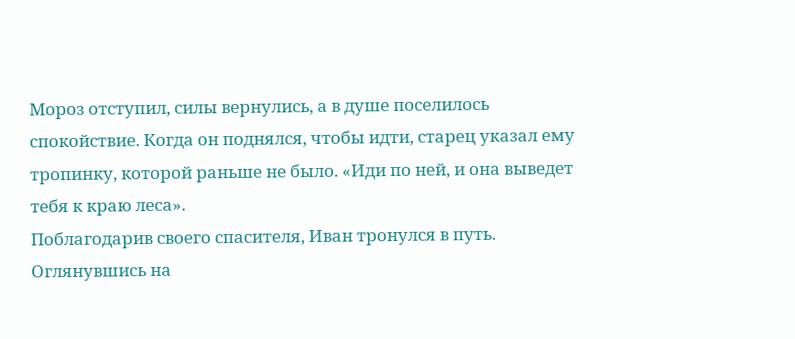Мороз отступил, силы вернулись, а в душе поселилось спокойствие. Когда он поднялся, чтобы идти, старец указал ему тропинку, которой раньше не было. «Иди по ней, и она выведет тебя к краю леса».
Поблагодарив своего спасителя, Иван тронулся в путь. Оглянувшись на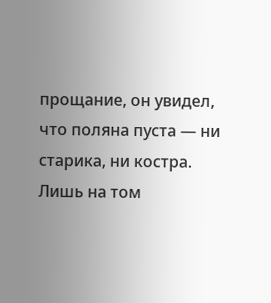прощание, он увидел, что поляна пуста — ни старика, ни костра. Лишь на том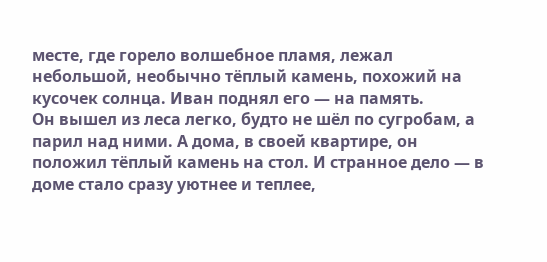месте, где горело волшебное пламя, лежал небольшой, необычно тёплый камень, похожий на кусочек солнца. Иван поднял его — на память.
Он вышел из леса легко, будто не шёл по сугробам, а парил над ними. А дома, в своей квартире, он положил тёплый камень на стол. И странное дело — в доме стало сразу уютнее и теплее,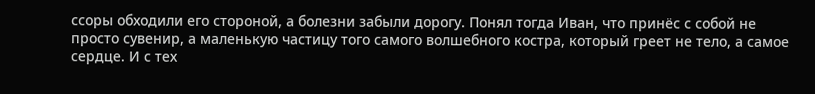ссоры обходили его стороной, а болезни забыли дорогу. Понял тогда Иван, что принёс с собой не просто сувенир, а маленькую частицу того самого волшебного костра, который греет не тело, а самое сердце. И с тех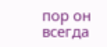пор он всегда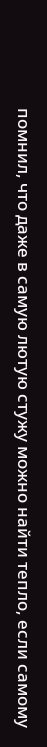помнил, что даже в самую лютую стужу можно найти тепло, если самому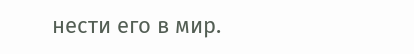нести его в мир.